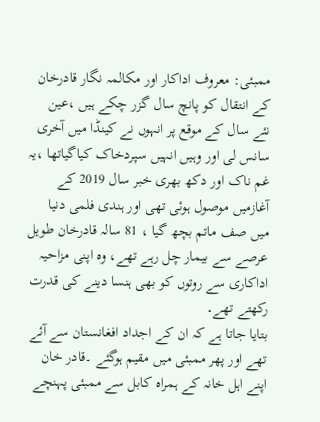ممبئی: معروف اداکار اور مکالمہ نگار قادرخان کے انتقال کو پانچ سال گزر چکے ہیں ،عین نئے سال کے موقع پر انہوں نے کینڈا میں آخری سانس لی اور وہیں انہیں سپردخاک کیاگیاتھا ،یہ غم ناک اور دکھ بھری خبر سال 2019 کے آغازمیں موصول ہوئی تھی اور ہندی فلمی دنیا میں صف ماتم بچھ گیا ، 81 سالہ قادرخان طویل عرصے سے بیمار چل رہے تھے، وہ اپنی مزاحیہ اداکاری سے روتوں کو بھی ہنسا دینے کی قدرت رکھتے تھے۔
بتایا جاتا ہے کہ ان کے اجداد افغانستان سے آئے تھے اور پھر ممبئی میں مقیم ہوگئے ۔قادر خان اپنے اہل خانہ کے ہمراہ کابل سے ممبئی پہنچے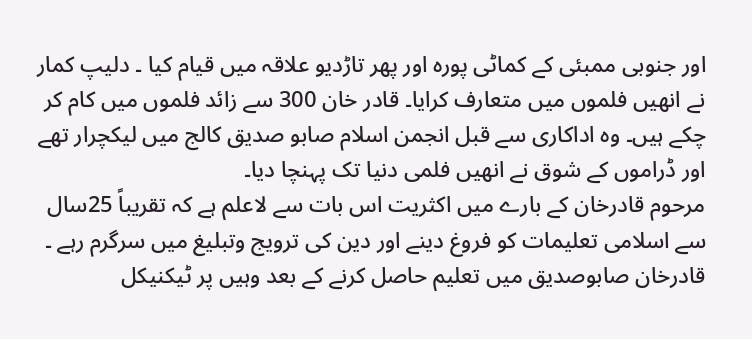اور جنوبی ممبئی کے کماٹی پورہ اور پھر تاڑدیو علاقہ میں قیام کیا ۔ دلیپ کمار نے انھیں فلموں میں متعارف کرایا۔ قادر خان 300 سے زائد فلموں میں کام کر چکے ہیں۔ وہ اداکاری سے قبل انجمن اسلام صابو صدیق کالج میں لیکچرار تھے اور ڈراموں کے شوق نے انھیں فلمی دنیا تک پہنچا دیا۔
مرحوم قادرخان کے بارے میں اکثریت اس بات سے لاعلم ہے کہ تقریباً 25سال سے اسلامی تعلیمات کو فروغ دینے اور دین کی ترویج وتبلیغ میں سرگرم رہے ۔ قادرخان صابوصدیق میں تعلیم حاصل کرنے کے بعد وہیں پر ٹیکنیکل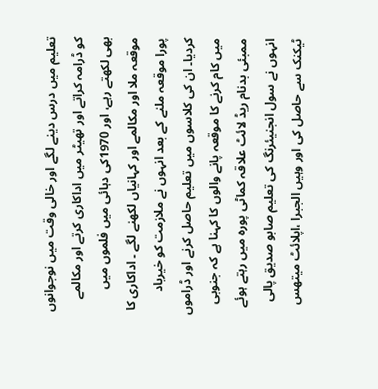تعلیم میں درس دینے لگے اور خالی وقت میں نوجوانوں کو ڈرامہ کراتے اور تھیٹر میں اداکاری کرتے اور مکالمے بھی لکھتے رہے، اور 1970کی دہائی میں فلموں میں موقعہ ملا اور مکالمے اور کہانیاں لکھنے لگے ۔ اداکاری کا پورا موقعہ ملنے کے بعد انہوں نے ملازمت کو خیرباد کردیا۔ ان کی کلاسوں میں تعلیم حاصل کرنے اور ڈراموں میں کام کرنے کا موقعہ پانے والوں کا کہنا ہے کہ جنوبی ممبئی بدنام ریڈ لائٹ علاقہ کماٹی پورہ میں رہتے ہوئے انہوں نے سول انجنیئرنگ کی تعلیم صابو صدیق پالی ٹیکنک سے حاصل کی اور وہیں الجبرا ،اپلائٹ میتھس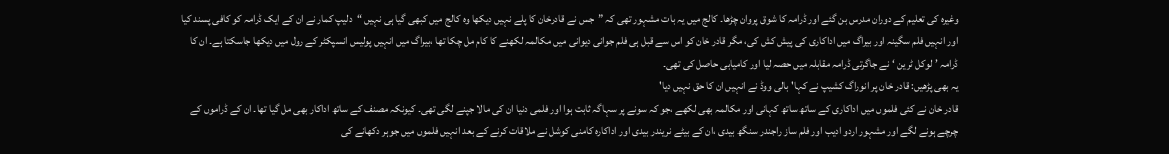وغیرہ کی تعلیم کے دوران مدرس بن گئے اور ڈرامہ کا شوق پروان چڑھا۔ کالج میں یہ بات مشہور تھی کہ ”جس نے قادرخان کا پلے نہیں دیکھا وہ کالج میں کبھی گیا ہی نہیں “دلیپ کمار نے ان کے ایک ڈرامہ کو کافی پسند کیا اور انہیں فلم سگینہ اور بیراگ میں اداکاری کی پیش کش کی، مگر قادر خان کو اس سے قبل ہی فلم جوانی دیوانی میں مکالمہ لکھنے کا کام مل چکا تھا ،بیراگ میں انہیں پولیس انسپکٹر کے رول میں دیکھا جاسکتا ہے۔ ان کا ڈرامہ ’لوکل ٹرین ‘نے جاگرتی ڈرامہ مقابلہ میں حصہ لیا اور کامیابی حاصل کی تھی۔
یہ بھی پڑھیں: قادر خان پر انوراگ کشیپ نے کہا' بالی ووڈ نے انہیں ان کا حق نہیں دیا'
قادر خان نے کئی فلموں میں اداکاری کے ساتھ ساتھ کہانی اور مکالمہ بھی لکھے ،جو کہ سونے پر سہاگہ ثابت ہوا اور فلمی دنیا ان کی مالا جپنے لگی تھی۔ کیونکہ مصنف کے ساتھ اداکار بھی مل گیا تھا۔ ان کے ڈراموں کے چرچے ہونے لگے اور مشہور اردو ادیب اور فلم ساز راجندر سنگھ بیدی ،ان کے بیٹے نریندر بیدی اور اداکارہ کامنی کوشل نے ملاقات کرنے کے بعد انہیں فلموں میں جوہر دکھانے کی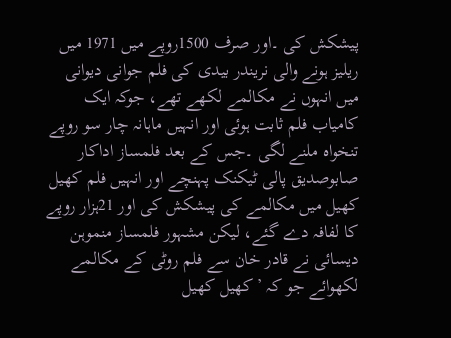پیشکش کی ۔اور صرف 1500روپے میں 1971 میں ریلیز ہونے والی نریندر بیدی کی فلم جوانی دیوانی میں انہوں نے مکالمے لکھے تھے، جوکہ ایک کامیاب فلم ثابت ہوئی اور انہیں ماہانہ چار سو روپے تنخواہ ملنے لگی ۔جس کے بعد فلمساز اداکار صابوصدیق پالی ٹیکنک پہنچے اور انہیں فلم کھیل کھیل میں مکالمے کی پیشکش کی اور 21ہزار روپے کا لفافہ دے گئے، لیکن مشہور فلمساز منموہن دیسائی نے قادر خان سے فلم روٹی کے مکالمے لکھوائے جو کہ ’کھیل کھیل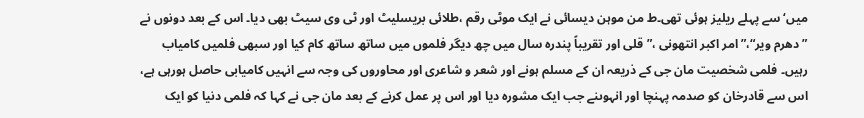میں‘ سے پہلے ریلیز ہوئی تھی۔ط من موہن دیسائی نے ایک موٹی رقم ،طلائی بریسلیٹ اور ٹی وی سیٹ بھی دیا۔ اس کے بعد دونوں نے ”دھرم ویر“،”امر اکبر انتھونی ،”قلی اور تقریباً پندرہ سال میں چھ دیگر فلموں میں ساتھ ساتھ کام کیا اور سبھی فلمیں کامیاب رہیں۔ فلمی شخصیت مان جی کے ذریعہ ان کے مسلم ہونے اور شعر و شاعری اور محاوروں کی وجہ سے انہیں کامیابی حاصل ہورہی ہے، اس سے قادرخان کو صدمہ پہنچا اور انہوںنے جب ایک مشورہ دیا اور اس پر عمل کرنے کے بعد مان جی نے کہا کہ فلمی دنیا کو ایک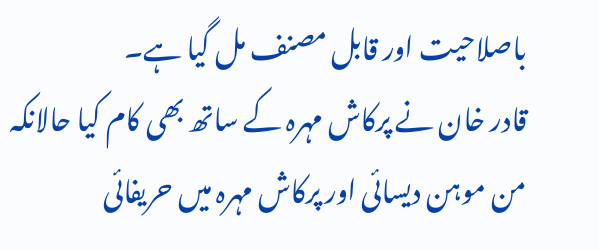باصلاحیت اور قابل مصنف مل گیا ہے۔
قادر خان نے پرکاش مہرہ کے ساتھ بھی کام کیا حالانکہ من موہن دیسائی اور پرکاش مہرہ میں حریفائی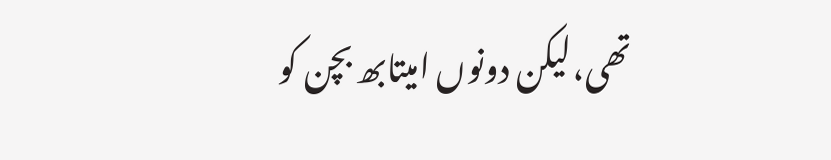تھی،لیکن دونوں امیتابھ بچن کو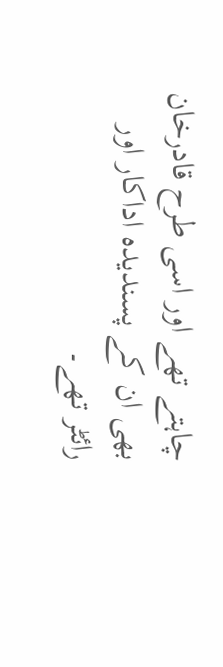چاہتے تھے اور اسی طرح قادرخان بھی ان کے پسندیدہ اداکار اور رائٹر تھے۔